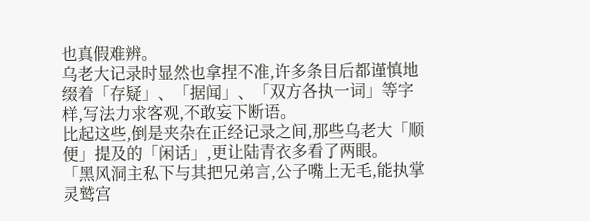也真假难辨。
乌老大记录时显然也拿捏不准,许多条目后都谨慎地缀着「存疑」、「据闻」、「双方各执一词」等字样,写法力求客观,不敢妄下断语。
比起这些,倒是夹杂在正经记录之间,那些乌老大「顺便」提及的「闲话」,更让陆青衣多看了两眼。
「黑风洞主私下与其把兄弟言,公子嘴上无毛,能执掌灵鹫宫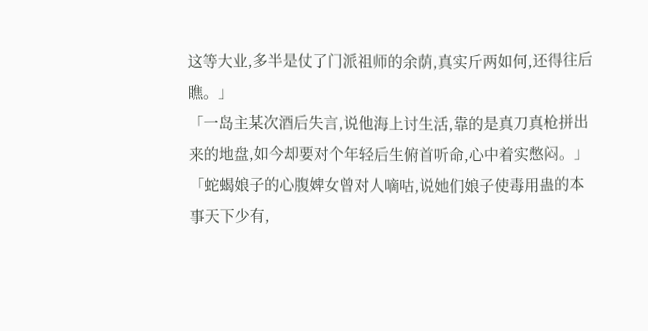这等大业,多半是仗了门派祖师的余荫,真实斤两如何,还得往后瞧。」
「一岛主某次酒后失言,说他海上讨生活,靠的是真刀真枪拼出来的地盘,如今却要对个年轻后生俯首听命,心中着实憋闷。」
「蛇蝎娘子的心腹婢女曾对人嘀咕,说她们娘子使毒用蛊的本事天下少有,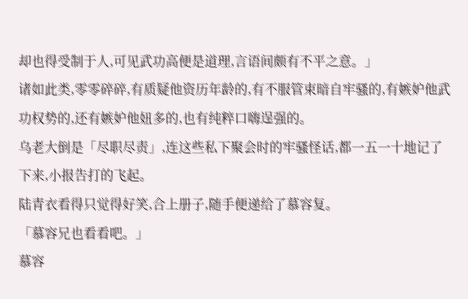却也得受制于人,可见武功高便是道理,言语间颇有不平之意。」
诸如此类,零零碎碎,有质疑他资历年龄的,有不服管束暗自牢骚的,有嫉妒他武功权势的,还有嫉妒他妞多的,也有纯粹口嗨逞强的。
乌老大倒是「尽职尽责」,连这些私下聚会时的牢骚怪话,都一五一十地记了下来,小报告打的飞起。
陆青衣看得只觉得好笑,合上册子,随手便递给了慕容复。
「慕容兄也看看吧。」
慕容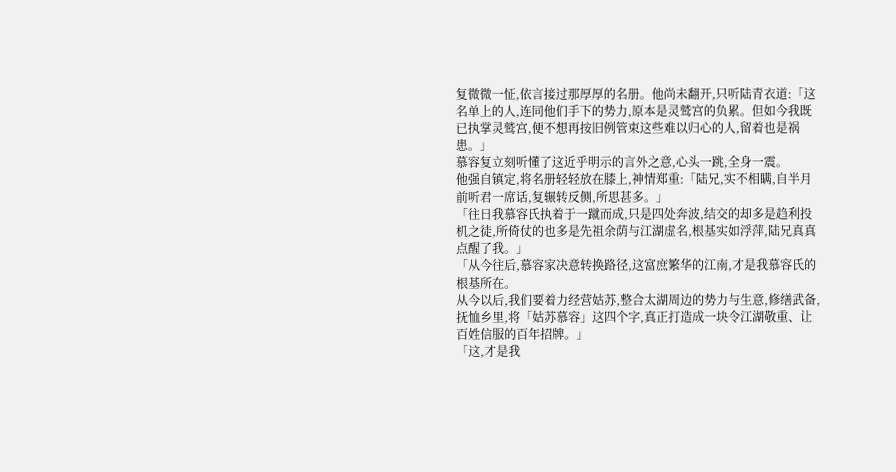复微微一怔,依言接过那厚厚的名册。他尚未翻开,只听陆青衣道:「这名单上的人,连同他们手下的势力,原本是灵鹫宫的负累。但如今我既已执掌灵鹫宫,便不想再按旧例管束这些难以归心的人,留着也是祸患。」
慕容复立刻听懂了这近乎明示的言外之意,心头一跳,全身一震。
他强自镇定,将名册轻轻放在膝上,神情郑重:「陆兄,实不相瞒,自半月前听君一席话,复辗转反侧,所思甚多。」
「往日我慕容氏执着于一蹴而成,只是四处奔波,结交的却多是趋利投机之徒,所倚仗的也多是先祖余荫与江湖虚名,根基实如浮萍,陆兄真真点醒了我。」
「从今往后,慕容家决意转换路径,这富庶繁华的江南,才是我慕容氏的根基所在。
从今以后,我们要着力经营姑苏,整合太湖周边的势力与生意,修缮武备,抚恤乡里,将「姑苏慕容」这四个字,真正打造成一块令江湖敬重、让百姓信服的百年招牌。」
「这,才是我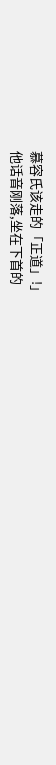慕容氏该走的「正道」!」
他话音刚落,坐在下首的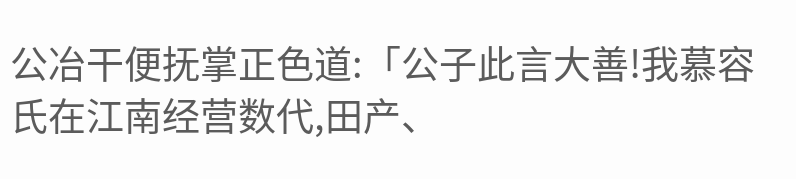公冶干便抚掌正色道:「公子此言大善!我慕容氏在江南经营数代,田产、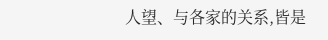人望、与各家的关系,皆是